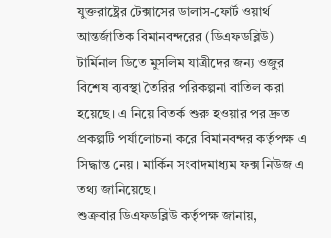যুক্তরাষ্ট্রের টেক্সাসের ডালাস-ফোর্ট ওয়ার্থ আন্তর্জাতিক বিমানবন্দরের (ডিএফডব্লিউ) টার্মিনাল ডিতে মুসলিম যাত্রীদের জন্য ওজুর বিশেষ ব্যবস্থা তৈরির পরিকল্পনা বাতিল করা হয়েছে। এ নিয়ে বিতর্ক শুরু হওয়ার পর দ্রুত প্রকল্পটি পর্যালোচনা করে বিমানবন্দর কর্তৃপক্ষ এ সিদ্ধান্ত নেয়। মার্কিন সংবাদমাধ্যম ফক্স নিউজ এ তথ্য জানিয়েছে।
শুক্রবার ডিএফডব্লিউ কর্তৃপক্ষ জানায়,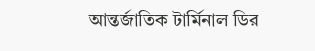আন্তর্জাতিক টার্মিনাল ডির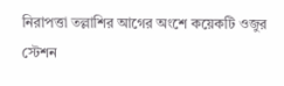নিরাপত্তা তল্লাশির আগের অংশে কয়েকটি ওজুর স্টেশন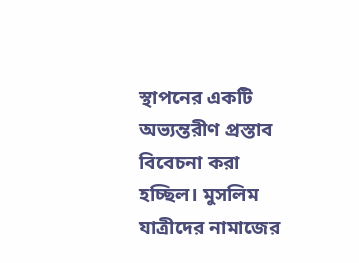স্থাপনের একটি অভ্যন্তরীণ প্রস্তাব বিবেচনা করা হচ্ছিল। মুসলিম যাত্রীদের নামাজের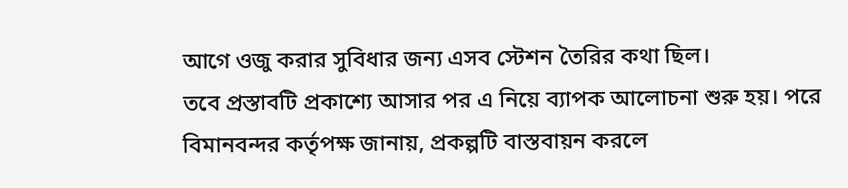আগে ওজু করার সুবিধার জন্য এসব স্টেশন তৈরির কথা ছিল।
তবে প্রস্তাবটি প্রকাশ্যে আসার পর এ নিয়ে ব্যাপক আলোচনা শুরু হয়। পরে বিমানবন্দর কর্তৃপক্ষ জানায়, প্রকল্পটি বাস্তবায়ন করলে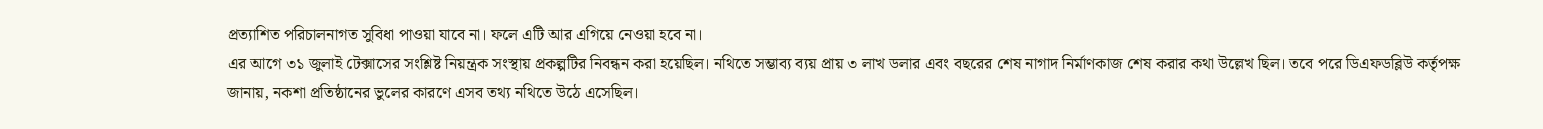প্রত্যাশিত পরিচালনাগত সুবিধা পাওয়া যাবে না। ফলে এটি আর এগিয়ে নেওয়া হবে না।
এর আগে ৩১ জুলাই টেক্সাসের সংশ্লিষ্ট নিয়ন্ত্রক সংস্থায় প্রকল্পটির নিবন্ধন করা হয়েছিল। নথিতে সম্ভাব্য ব্যয় প্রায় ৩ লাখ ডলার এবং বছরের শেষ নাগাদ নির্মাণকাজ শেষ করার কথা উল্লেখ ছিল। তবে পরে ডিএফডব্লিউ কর্তৃপক্ষ জানায়, নকশা প্রতিষ্ঠানের ভুলের কারণে এসব তথ্য নথিতে উঠে এসেছিল।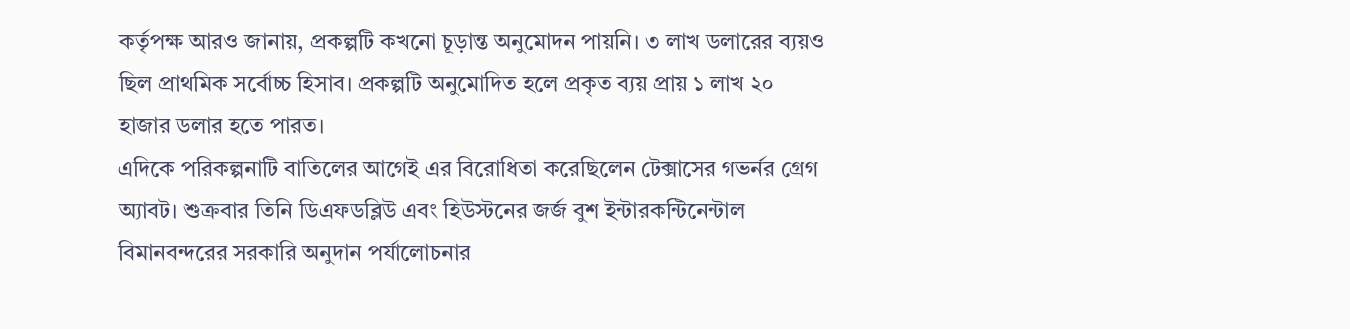কর্তৃপক্ষ আরও জানায়, প্রকল্পটি কখনো চূড়ান্ত অনুমোদন পায়নি। ৩ লাখ ডলারের ব্যয়ও ছিল প্রাথমিক সর্বোচ্চ হিসাব। প্রকল্পটি অনুমোদিত হলে প্রকৃত ব্যয় প্রায় ১ লাখ ২০ হাজার ডলার হতে পারত।
এদিকে পরিকল্পনাটি বাতিলের আগেই এর বিরোধিতা করেছিলেন টেক্সাসের গভর্নর গ্রেগ অ্যাবট। শুক্রবার তিনি ডিএফডব্লিউ এবং হিউস্টনের জর্জ বুশ ইন্টারকন্টিনেন্টাল বিমানবন্দরের সরকারি অনুদান পর্যালোচনার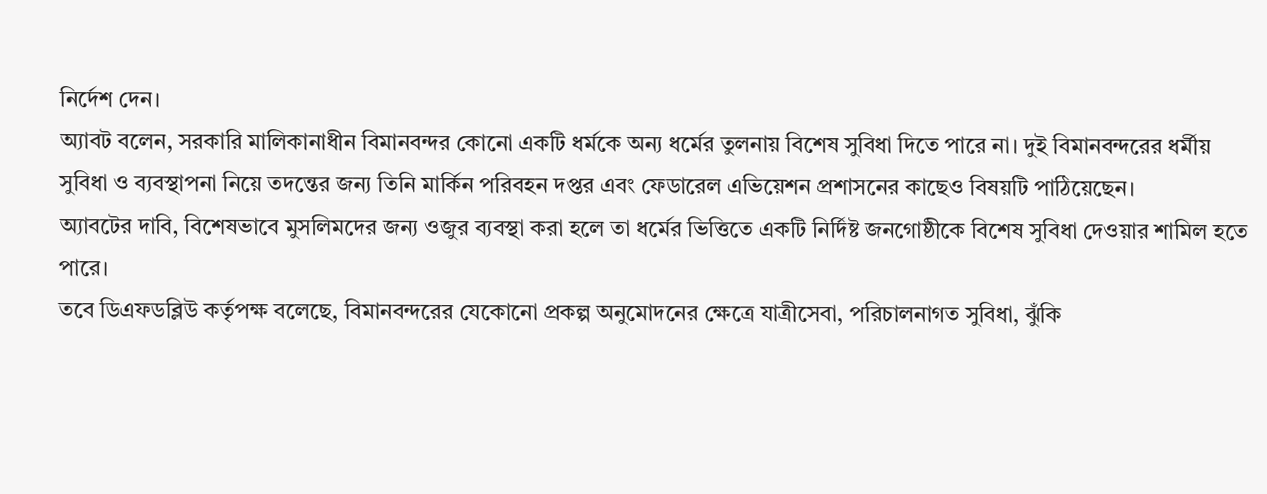নির্দেশ দেন।
অ্যাবট বলেন, সরকারি মালিকানাধীন বিমানবন্দর কোনো একটি ধর্মকে অন্য ধর্মের তুলনায় বিশেষ সুবিধা দিতে পারে না। দুই বিমানবন্দরের ধর্মীয় সুবিধা ও ব্যবস্থাপনা নিয়ে তদন্তের জন্য তিনি মার্কিন পরিবহন দপ্তর এবং ফেডারেল এভিয়েশন প্রশাসনের কাছেও বিষয়টি পাঠিয়েছেন।
অ্যাবটের দাবি, বিশেষভাবে মুসলিমদের জন্য ওজুর ব্যবস্থা করা হলে তা ধর্মের ভিত্তিতে একটি নির্দিষ্ট জনগোষ্ঠীকে বিশেষ সুবিধা দেওয়ার শামিল হতে পারে।
তবে ডিএফডব্লিউ কর্তৃপক্ষ বলেছে, বিমানবন্দরের যেকোনো প্রকল্প অনুমোদনের ক্ষেত্রে যাত্রীসেবা, পরিচালনাগত সুবিধা, ঝুঁকি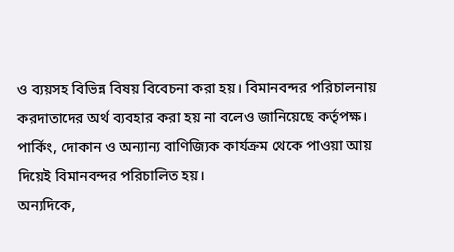ও ব্যয়সহ বিভিন্ন বিষয় বিবেচনা করা হয়। বিমানবন্দর পরিচালনায় করদাতাদের অর্থ ব্যবহার করা হয় না বলেও জানিয়েছে কর্তৃপক্ষ। পার্কিং, দোকান ও অন্যান্য বাণিজ্যিক কার্যক্রম থেকে পাওয়া আয় দিয়েই বিমানবন্দর পরিচালিত হয়।
অন্যদিকে,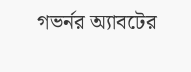গভর্নর অ্যাবটের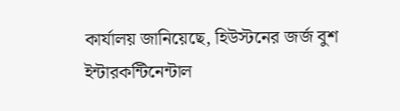কার্যালয় জানিয়েছে, হিউস্টনের জর্জ বুশ ইন্টারকন্টিনেন্টাল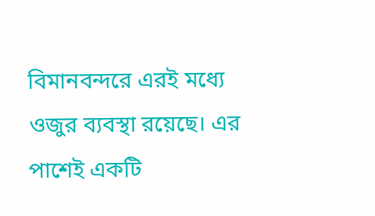বিমানবন্দরে এরই মধ্যে ওজুর ব্যবস্থা রয়েছে। এর পাশেই একটি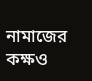নামাজের কক্ষও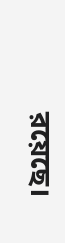রয়েছে।